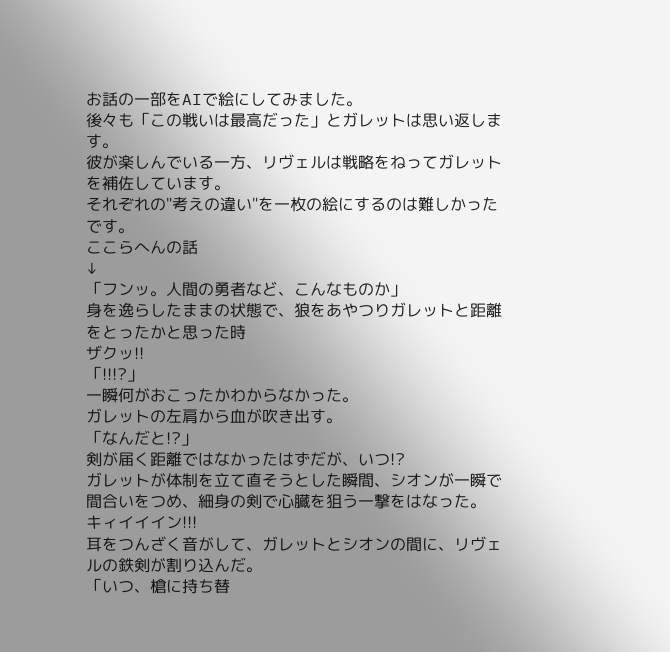お話の一部をAIで絵にしてみました。
後々も「この戦いは最高だった」とガレットは思い返します。
彼が楽しんでいる一方、リヴェルは戦略をねってガレットを補佐しています。
それぞれの"考えの違い"を一枚の絵にするのは難しかったです。
ここらへんの話
↓
「フンッ。人間の勇者など、こんなものか」
身を逸らしたままの状態で、狼をあやつりガレットと距離をとったかと思った時
ザクッ!!
「!!!?」
一瞬何がおこったかわからなかった。
ガレットの左肩から血が吹き出す。
「なんだと!?」
剣が届く距離ではなかったはずだが、いつ!?
ガレットが体制を立て直そうとした瞬間、シオンが一瞬で間合いをつめ、細身の剣で心臓を狙う一撃をはなった。
キィイイイン!!!
耳をつんざく音がして、ガレットとシオンの間に、リヴェルの鉄剣が割り込んだ。
「いつ、槍に持ち替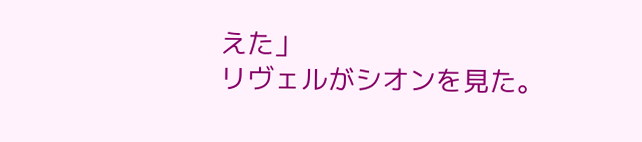えた」
リヴェルがシオンを見た。